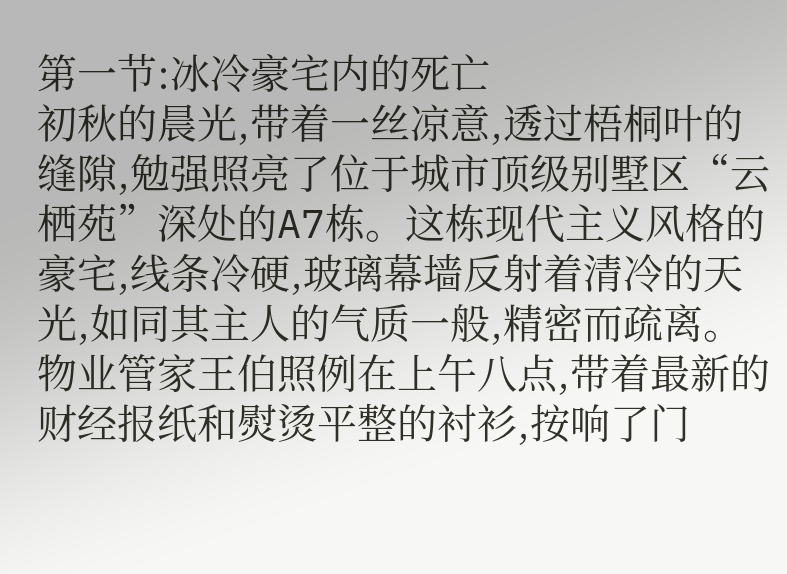第一节:冰冷豪宅内的死亡
初秋的晨光,带着一丝凉意,透过梧桐叶的缝隙,勉强照亮了位于城市顶级别墅区“云栖苑”深处的A7栋。这栋现代主义风格的豪宅,线条冷硬,玻璃幕墙反射着清冷的天光,如同其主人的气质一般,精密而疏离。
物业管家王伯照例在上午八点,带着最新的财经报纸和熨烫平整的衬衫,按响了门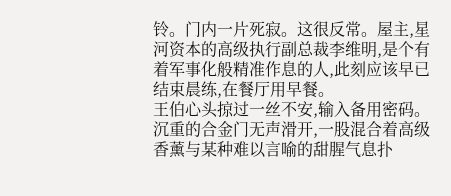铃。门内一片死寂。这很反常。屋主,星河资本的高级执行副总裁李维明,是个有着军事化般精准作息的人,此刻应该早已结束晨练,在餐厅用早餐。
王伯心头掠过一丝不安,输入备用密码。沉重的合金门无声滑开,一股混合着高级香薰与某种难以言喻的甜腥气息扑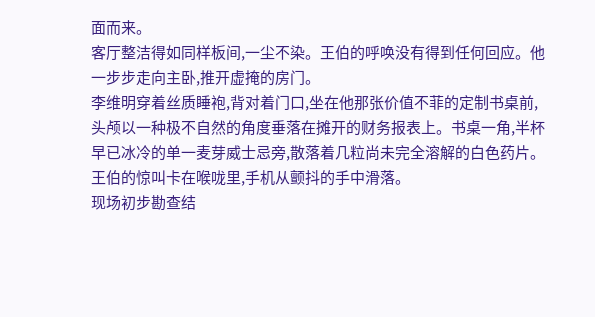面而来。
客厅整洁得如同样板间,一尘不染。王伯的呼唤没有得到任何回应。他一步步走向主卧,推开虚掩的房门。
李维明穿着丝质睡袍,背对着门口,坐在他那张价值不菲的定制书桌前,头颅以一种极不自然的角度垂落在摊开的财务报表上。书桌一角,半杯早已冰冷的单一麦芽威士忌旁,散落着几粒尚未完全溶解的白色药片。
王伯的惊叫卡在喉咙里,手机从颤抖的手中滑落。
现场初步勘查结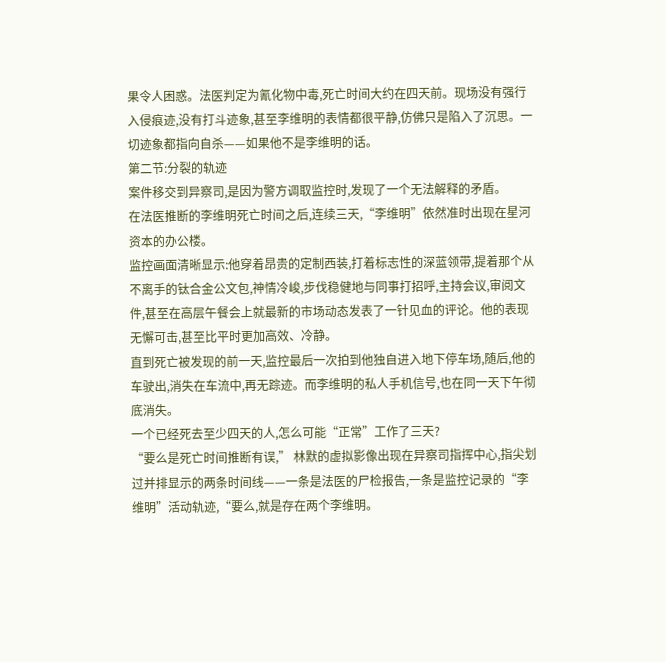果令人困惑。法医判定为氰化物中毒,死亡时间大约在四天前。现场没有强行入侵痕迹,没有打斗迹象,甚至李维明的表情都很平静,仿佛只是陷入了沉思。一切迹象都指向自杀——如果他不是李维明的话。
第二节:分裂的轨迹
案件移交到异察司,是因为警方调取监控时,发现了一个无法解释的矛盾。
在法医推断的李维明死亡时间之后,连续三天,“李维明”依然准时出现在星河资本的办公楼。
监控画面清晰显示:他穿着昂贵的定制西装,打着标志性的深蓝领带,提着那个从不离手的钛合金公文包,神情冷峻,步伐稳健地与同事打招呼,主持会议,审阅文件,甚至在高层午餐会上就最新的市场动态发表了一针见血的评论。他的表现无懈可击,甚至比平时更加高效、冷静。
直到死亡被发现的前一天,监控最后一次拍到他独自进入地下停车场,随后,他的车驶出,消失在车流中,再无踪迹。而李维明的私人手机信号,也在同一天下午彻底消失。
一个已经死去至少四天的人,怎么可能“正常”工作了三天?
“要么是死亡时间推断有误,” 林默的虚拟影像出现在异察司指挥中心,指尖划过并排显示的两条时间线——一条是法医的尸检报告,一条是监控记录的“李维明”活动轨迹,“要么,就是存在两个李维明。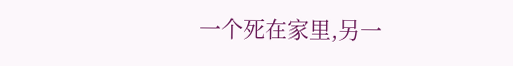一个死在家里,另一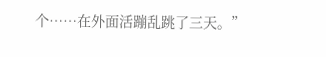个……在外面活蹦乱跳了三天。”